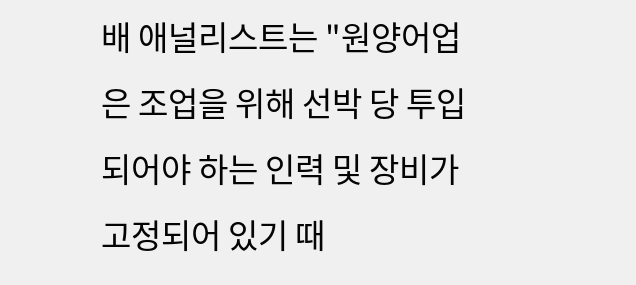배 애널리스트는 "원양어업은 조업을 위해 선박 당 투입되어야 하는 인력 및 장비가 고정되어 있기 때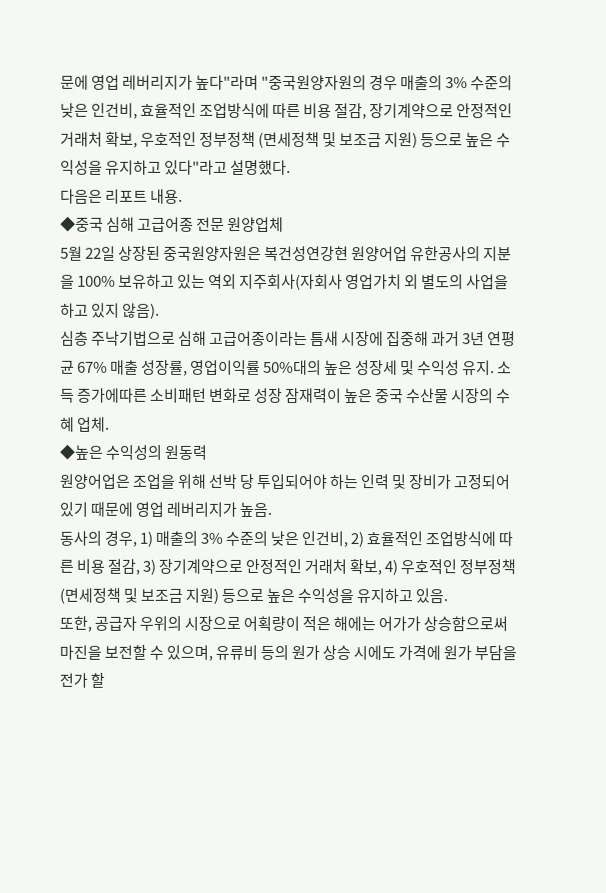문에 영업 레버리지가 높다"라며 "중국원양자원의 경우 매출의 3% 수준의 낮은 인건비, 효율적인 조업방식에 따른 비용 절감, 장기계약으로 안정적인 거래처 확보, 우호적인 정부정책 (면세정책 및 보조금 지원) 등으로 높은 수익성을 유지하고 있다"라고 설명했다.
다음은 리포트 내용.
◆중국 심해 고급어종 전문 원양업체
5월 22일 상장된 중국원양자원은 복건성연강현 원양어업 유한공사의 지분을 100% 보유하고 있는 역외 지주회사(자회사 영업가치 외 별도의 사업을하고 있지 않음).
심층 주낙기법으로 심해 고급어종이라는 틈새 시장에 집중해 과거 3년 연평균 67% 매출 성장률, 영업이익률 50%대의 높은 성장세 및 수익성 유지. 소득 증가에따른 소비패턴 변화로 성장 잠재력이 높은 중국 수산물 시장의 수혜 업체.
◆높은 수익성의 원동력
원양어업은 조업을 위해 선박 당 투입되어야 하는 인력 및 장비가 고정되어 있기 때문에 영업 레버리지가 높음.
동사의 경우, 1) 매출의 3% 수준의 낮은 인건비, 2) 효율적인 조업방식에 따른 비용 절감, 3) 장기계약으로 안정적인 거래처 확보, 4) 우호적인 정부정책 (면세정책 및 보조금 지원) 등으로 높은 수익성을 유지하고 있음.
또한, 공급자 우위의 시장으로 어획량이 적은 해에는 어가가 상승함으로써 마진을 보전할 수 있으며, 유류비 등의 원가 상승 시에도 가격에 원가 부담을 전가 할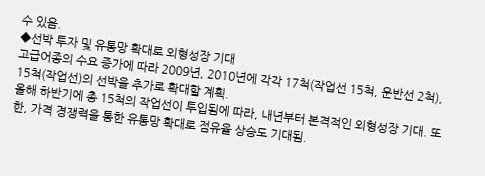수 있음.
◆선박 투자 및 유통망 확대로 외형성장 기대
고급어종의 수요 증가에 따라 2009년, 2010년에 각각 17척(작업선 15척, 운반선 2척), 15척(작업선)의 선박을 추가로 확대할 계획.
올해 하반기에 총 15척의 작업선이 투입됨에 따라, 내년부터 본격적인 외형성장 기대. 또한, 가격 경쟁력을 통한 유통망 확대로 점유율 상승도 기대됨.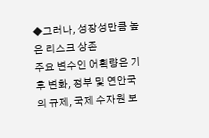◆그러나, 성장성만큼 높은 리스크 상존
주요 변수인 어획량은 기후 변화, 정부 및 연안국의 규제, 국제 수자원 보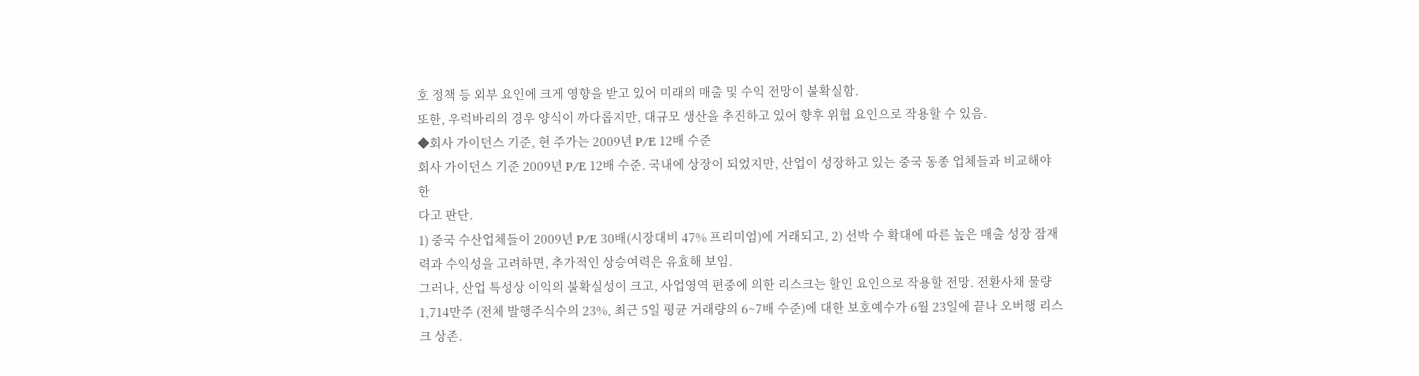호 정책 등 외부 요인에 크게 영향을 받고 있어 미래의 매출 및 수익 전망이 불확실함.
또한, 우럭바리의 경우 양식이 까다롭지만, 대규모 생산을 추진하고 있어 향후 위협 요인으로 작용할 수 있음.
◆회사 가이던스 기준, 현 주가는 2009년 P/E 12배 수준
회사 가이던스 기준 2009년 P/E 12배 수준. 국내에 상장이 되었지만, 산업이 성장하고 있는 중국 동종 업체들과 비교해야 한
다고 판단.
1) 중국 수산업체들이 2009년 P/E 30배(시장대비 47% 프리미엄)에 거래되고, 2) 선박 수 확대에 따른 높은 매출 성장 잠재력과 수익성을 고려하면, 추가적인 상승여력은 유효해 보임.
그러나, 산업 특성상 이익의 불확실성이 크고, 사업영역 편중에 의한 리스크는 할인 요인으로 작용할 전망. 전환사채 물량 1,714만주 (전체 발행주식수의 23%, 최근 5일 평균 거래량의 6~7배 수준)에 대한 보호예수가 6월 23일에 끝나 오버행 리스크 상존.